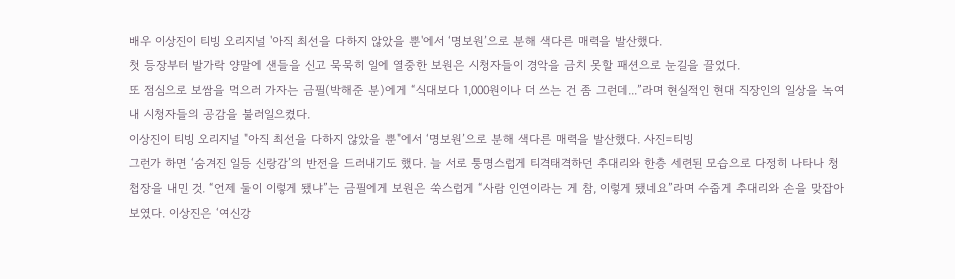배우 이상진이 티빙 오리지널 '아직 최선을 다하지 않았을 뿐'에서 ‘명보원’으로 분해 색다른 매력을 발산했다.
첫 등장부터 발가락 양말에 샌들을 신고 묵묵히 일에 열중한 보원은 시청자들이 경악을 금치 못할 패션으로 눈길을 끌었다.
또 점심으로 보쌈을 먹으러 가자는 금필(박해준 분)에게 “식대보다 1,000원이나 더 쓰는 건 좀 그런데...”라며 현실적인 현대 직장인의 일상을 녹여내 시청자들의 공감을 불러일으켰다.
이상진이 티빙 오리지널 "아직 최선을 다하지 않았을 뿐"에서 ‘명보원’으로 분해 색다른 매력을 발산했다. 사진=티빙
그런가 하면 ‘숨겨진 일등 신랑감’의 반전을 드러내기도 했다. 늘 서로 퉁명스럽게 티격태격하던 추대리와 한층 세련된 모습으로 다정히 나타나 청첩장을 내민 것. “언제 둘이 이렇게 됐냐”는 금필에게 보원은 쑥스럽게 “사람 인연이라는 게 참, 이렇게 됐네요”라며 수줍게 추대리와 손을 맞잡아 보였다. 이상진은 ‘여신강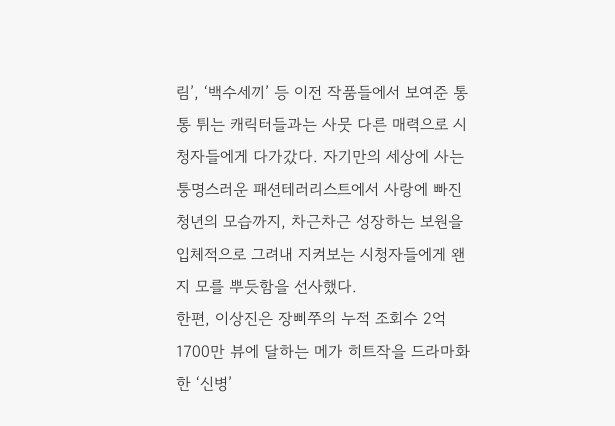림’, ‘백수세끼’ 등 이전 작품들에서 보여준 통통 튀는 캐릭터들과는 사뭇 다른 매력으로 시청자들에게 다가갔다. 자기만의 세상에 사는 퉁명스러운 패션테러리스트에서 사랑에 빠진 청년의 모습까지, 차근차근 성장하는 보원을 입체적으로 그려내 지켜보는 시청자들에게 왠지 모를 뿌듯함을 선사했다.
한편, 이상진은 장삐쭈의 누적 조회수 2억 1700만 뷰에 달하는 메가 히트작을 드라마화한 ‘신병’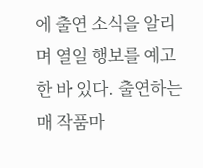에 출연 소식을 알리며 열일 행보를 예고한 바 있다. 출연하는 매 작품마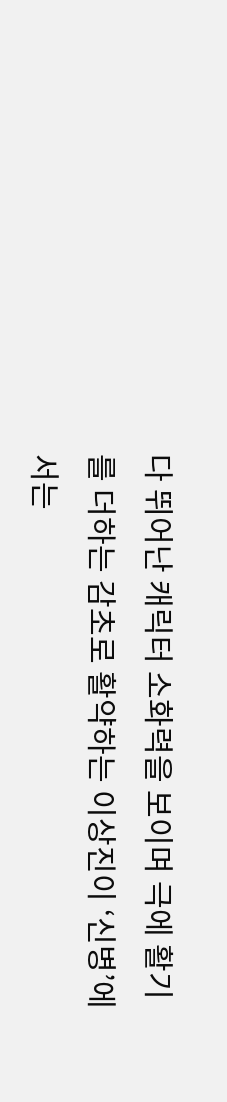다 뛰어난 캐릭터 소화력을 보이며 극에 활기를 더하는 감초로 활약하는 이상진이 ‘신병’에서는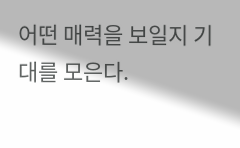어떤 매력을 보일지 기대를 모은다.